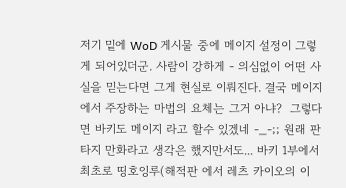저기 밑에 WoD 게시물 중에 메이지 설정이 그렇게 되어있더군. 사람이 강하게 - 의심없이 어떤 사실을 믿는다면 그게 현실로 이뤄진다. 결국 메이지에서 주장하는 마법의 요체는 그거 아냐?  그렇다면 바키도 메이지 라고 할수 있겠네 -_-;; 원래 판타지 만화라고 생각은 했지만서도... 바키 1부에서 최초로 띵호잉루(해적판 에서 레츠 카이오의 이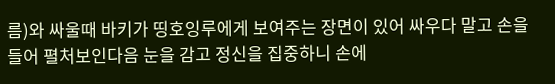름)와 싸울때 바키가 띵호잉루에게 보여주는 장면이 있어 싸우다 말고 손을 들어 펼처보인다음 눈을 감고 정신을 집중하니 손에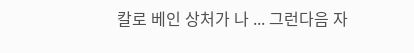칼로 베인 상처가 나 ... 그런다음 자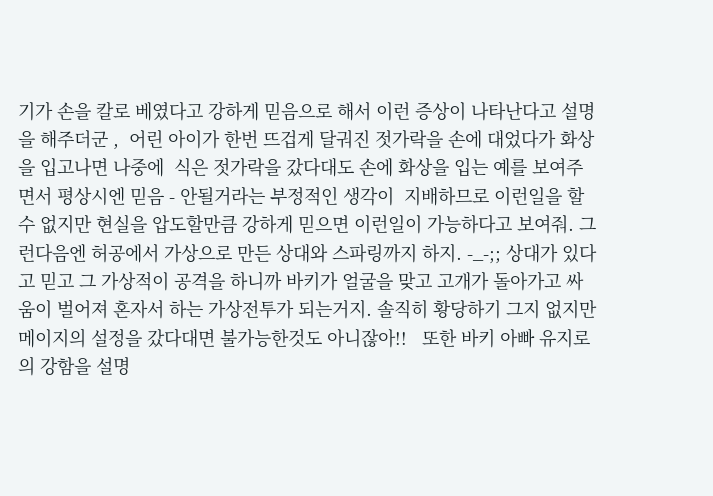기가 손을 칼로 베였다고 강하게 믿음으로 해서 이런 증상이 나타난다고 설명을 해주더군 ,  어린 아이가 한번 뜨겁게 달궈진 젓가락을 손에 대었다가 화상을 입고나면 나중에  식은 젓가락을 갔다대도 손에 화상을 입는 예를 보여주면서 평상시엔 믿음 - 안될거라는 부정적인 생각이  지배하므로 이런일을 할수 없지만 현실을 압도할만큼 강하게 믿으면 이런일이 가능하다고 보여줘. 그런다음엔 허공에서 가상으로 만든 상대와 스파링까지 하지. -_-;; 상대가 있다고 믿고 그 가상적이 공격을 하니까 바키가 얼굴을 맞고 고개가 돌아가고 싸움이 벌어져 혼자서 하는 가상전투가 되는거지. 솔직히 황당하기 그지 없지만 메이지의 설정을 갔다대면 불가능한것도 아니잖아!!   또한 바키 아빠 유지로의 강함을 설명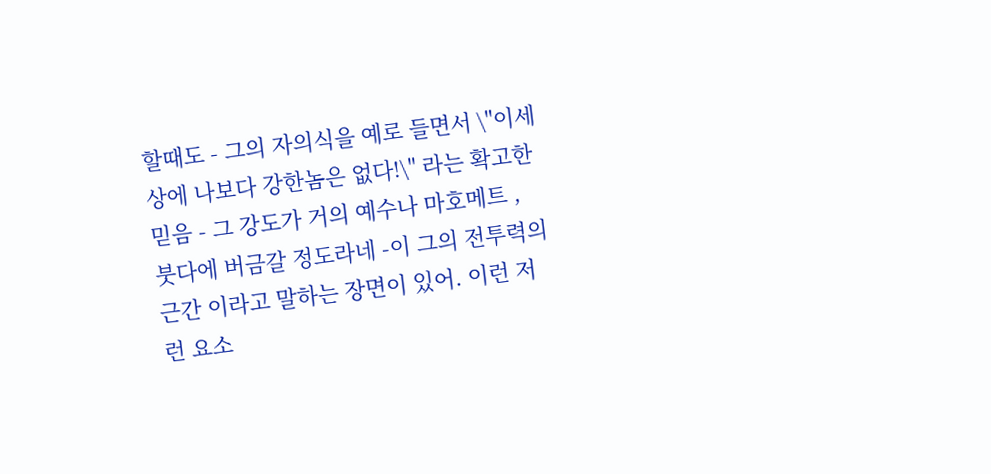할때도 - 그의 자의식을 예로 들면서 \"이세상에 나보다 강한놈은 없다!\" 라는 확고한 믿음 - 그 강도가 거의 예수나 마호메트 , 붓다에 버금갈 정도라네 -이 그의 전투력의 근간 이라고 말하는 장면이 있어. 이런 저런 요소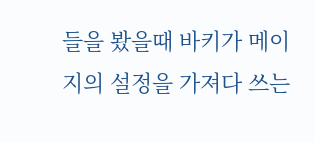들을 봤을때 바키가 메이지의 설정을 가져다 쓰는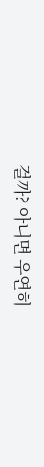걸까? 아니면 우연히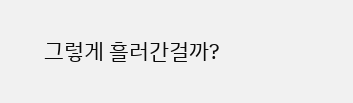그렇게 흘러간걸까?